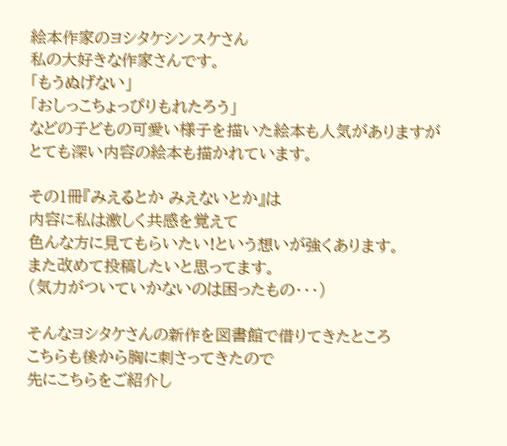絵本作家のヨシタケシンスケさん
私の大好きな作家さんです。
「もうぬげない」
「おしっこちょっぴりもれたろう」
などの子どもの可愛い様子を描いた絵本も人気がありますが
とても深い内容の絵本も描かれています。

その1冊『みえるとか みえないとか』は
内容に私は激しく共感を覚えて
色んな方に見てもらいたい!という想いが強くあります。
また改めて投稿したいと思ってます。
(気力がついていかないのは困ったもの・・・)

そんなヨシタケさんの新作を図書館で借りてきたところ
こちらも後から胸に刺さってきたので
先にこちらをご紹介し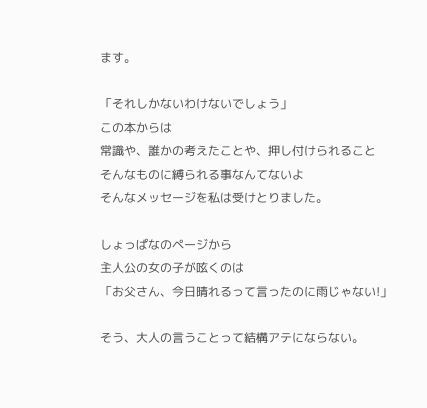ます。

「それしかないわけないでしょう」
この本からは
常識や、誰かの考えたことや、押し付けられること
そんなものに縛られる事なんてないよ
そんなメッセージを私は受けとりました。

しょっぱなのページから
主人公の女の子が呟くのは
「お父さん、今日晴れるって言ったのに雨じゃない!」

そう、大人の言うことって結構アテにならない。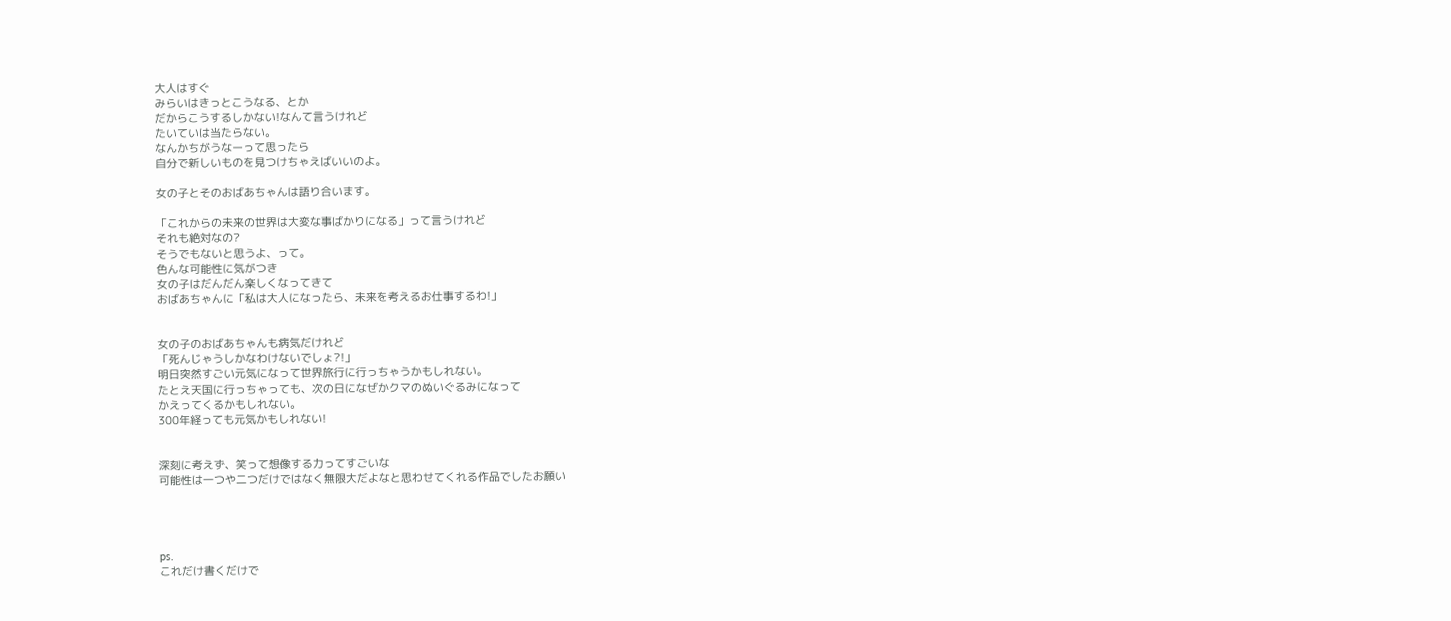大人はすぐ
みらいはきっとこうなる、とか
だからこうするしかない!なんて言うけれど
たいていは当たらない。
なんかちがうなーって思ったら
自分で新しいものを見つけちゃえばいいのよ。

女の子とそのおばあちゃんは語り合います。

「これからの未来の世界は大変な事ばかりになる」って言うけれど
それも絶対なの?
そうでもないと思うよ、って。
色んな可能性に気がつき
女の子はだんだん楽しくなってきて
おばあちゃんに「私は大人になったら、未来を考えるお仕事するわ!」


女の子のおばあちゃんも病気だけれど
「死んじゃうしかなわけないでしょ?!」
明日突然すごい元気になって世界旅行に行っちゃうかもしれない。
たとえ天国に行っちゃっても、次の日になぜかクマのぬいぐるみになって
かえってくるかもしれない。
300年経っても元気かもしれない!


深刻に考えず、笑って想像する力ってすごいな
可能性は一つや二つだけではなく無限大だよなと思わせてくれる作品でしたお願い




ps.
これだけ書くだけで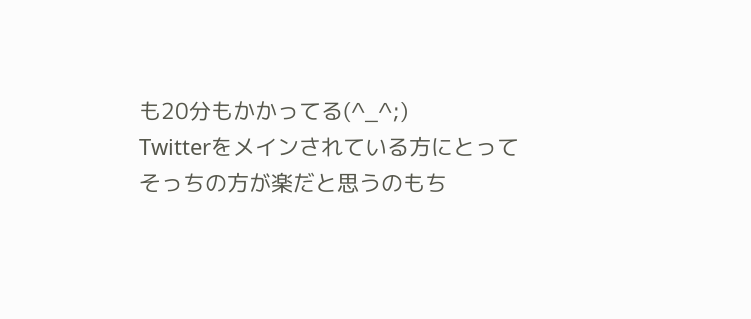も20分もかかってる(^_^;)
Twitterをメインされている方にとって
そっちの方が楽だと思うのもち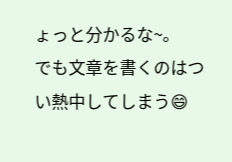ょっと分かるな~。
でも文章を書くのはつい熱中してしまう😄